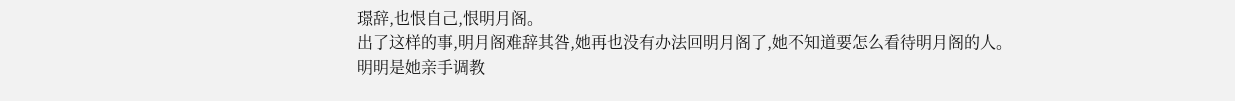璟辞,也恨自己,恨明月阁。
出了这样的事,明月阁难辞其咎,她再也没有办法回明月阁了,她不知道要怎么看待明月阁的人。
明明是她亲手调教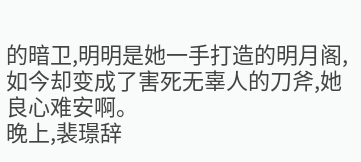的暗卫,明明是她一手打造的明月阁,如今却变成了害死无辜人的刀斧,她良心难安啊。
晚上,裴璟辞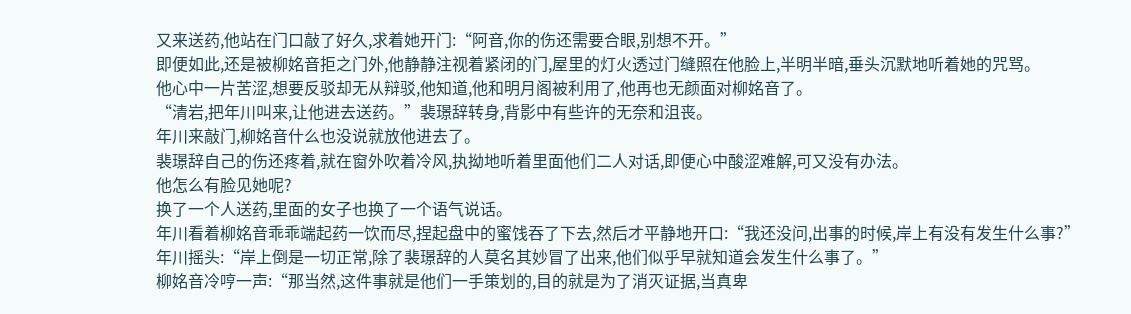又来送药,他站在门口敲了好久,求着她开门:“阿音,你的伤还需要合眼,别想不开。”
即便如此,还是被柳姳音拒之门外,他静静注视着紧闭的门,屋里的灯火透过门缝照在他脸上,半明半暗,垂头沉默地听着她的咒骂。
他心中一片苦涩,想要反驳却无从辩驳,他知道,他和明月阁被利用了,他再也无颜面对柳姳音了。
“清岩,把年川叫来,让他进去送药。”裴璟辞转身,背影中有些许的无奈和沮丧。
年川来敲门,柳姳音什么也没说就放他进去了。
裴璟辞自己的伤还疼着,就在窗外吹着冷风,执拗地听着里面他们二人对话,即便心中酸涩难解,可又没有办法。
他怎么有脸见她呢?
换了一个人送药,里面的女子也换了一个语气说话。
年川看着柳姳音乖乖端起药一饮而尽,捏起盘中的蜜饯吞了下去,然后才平静地开口:“我还没问,出事的时候,岸上有没有发生什么事?”
年川摇头:“岸上倒是一切正常,除了裴璟辞的人莫名其妙冒了出来,他们似乎早就知道会发生什么事了。”
柳姳音冷哼一声:“那当然,这件事就是他们一手策划的,目的就是为了消灭证据,当真卑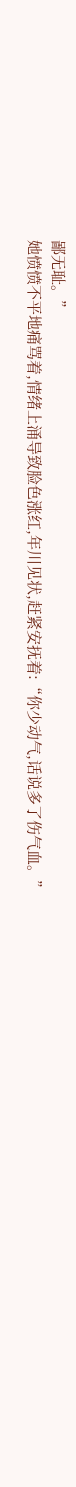鄙无耻。”
她愤愤不平地痛骂着,情绪上涌导致脸色涨红,年川见状,赶紧安抚着:“你少动气,话说多了伤气血。”